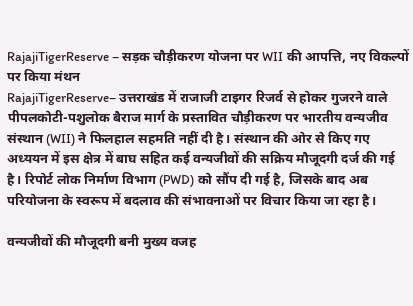RajajiTigerReserve – सड़क चौड़ीकरण योजना पर WII की आपत्ति, नए विकल्पों पर किया मंथन
RajajiTigerReserve– उत्तराखंड में राजाजी टाइगर रिजर्व से होकर गुजरने वाले पीपलकोटी-पशुलोक बैराज मार्ग के प्रस्तावित चौड़ीकरण पर भारतीय वन्यजीव संस्थान (WII) ने फिलहाल सहमति नहीं दी है। संस्थान की ओर से किए गए अध्ययन में इस क्षेत्र में बाघ सहित कई वन्यजीवों की सक्रिय मौजूदगी दर्ज की गई है। रिपोर्ट लोक निर्माण विभाग (PWD) को सौंप दी गई है, जिसके बाद अब परियोजना के स्वरूप में बदलाव की संभावनाओं पर विचार किया जा रहा है।

वन्यजीवों की मौजूदगी बनी मुख्य वजह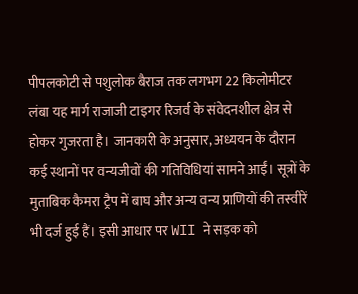पीपलकोटी से पशुलोक बैराज तक लगभग 22 किलोमीटर लंबा यह मार्ग राजाजी टाइगर रिजर्व के संवेदनशील क्षेत्र से होकर गुजरता है। जानकारी के अनुसार, अध्ययन के दौरान कई स्थानों पर वन्यजीवों की गतिविधियां सामने आईं। सूत्रों के मुताबिक कैमरा ट्रैप में बाघ और अन्य वन्य प्राणियों की तस्वीरें भी दर्ज हुई हैं। इसी आधार पर WII ने सड़क को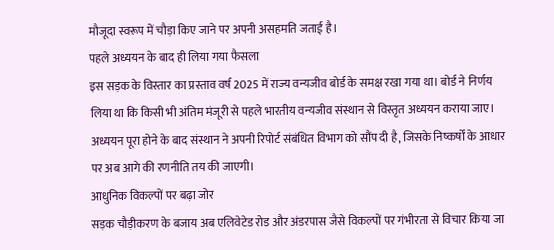मौजूदा स्वरूप में चौड़ा किए जाने पर अपनी असहमति जताई है।
पहले अध्ययन के बाद ही लिया गया फैसला
इस सड़क के विस्तार का प्रस्ताव वर्ष 2025 में राज्य वन्यजीव बोर्ड के समक्ष रखा गया था। बोर्ड ने निर्णय लिया था कि किसी भी अंतिम मंजूरी से पहले भारतीय वन्यजीव संस्थान से विस्तृत अध्ययन कराया जाए। अध्ययन पूरा होने के बाद संस्थान ने अपनी रिपोर्ट संबंधित विभाग को सौंप दी है, जिसके निष्कर्षों के आधार पर अब आगे की रणनीति तय की जाएगी।
आधुनिक विकल्पों पर बढ़ा जोर
सड़क चौड़ीकरण के बजाय अब एलिवेटेड रोड और अंडरपास जैसे विकल्पों पर गंभीरता से विचार किया जा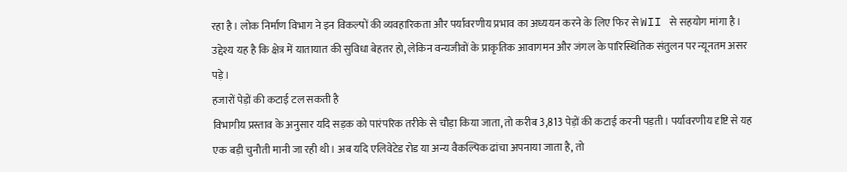रहा है। लोक निर्माण विभाग ने इन विकल्पों की व्यवहारिकता और पर्यावरणीय प्रभाव का अध्ययन करने के लिए फिर से WII से सहयोग मांगा है। उद्देश्य यह है कि क्षेत्र में यातायात की सुविधा बेहतर हो, लेकिन वन्यजीवों के प्राकृतिक आवागमन और जंगल के पारिस्थितिक संतुलन पर न्यूनतम असर पड़े।
हजारों पेड़ों की कटाई टल सकती है
विभागीय प्रस्ताव के अनुसार यदि सड़क को पारंपरिक तरीके से चौड़ा किया जाता, तो करीब 3,813 पेड़ों की कटाई करनी पड़ती। पर्यावरणीय दृष्टि से यह एक बड़ी चुनौती मानी जा रही थी। अब यदि एलिवेटेड रोड या अन्य वैकल्पिक ढांचा अपनाया जाता है, तो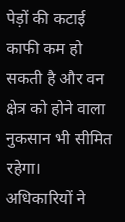पेड़ों की कटाई काफी कम हो सकती है और वन क्षेत्र को होने वाला नुकसान भी सीमित रहेगा।
अधिकारियों ने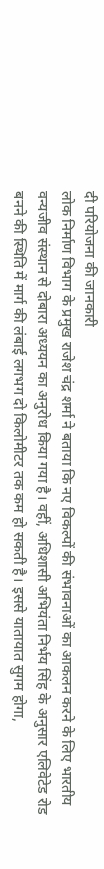दी परियोजना की जानकारी
लोक निर्माण विभाग के प्रमुख राजेश चंद्र शर्मा ने बताया कि नए विकल्पों की संभावनाओं का आकलन करने के लिए भारतीय वन्यजीव संस्थान से दोबारा अध्ययन का अनुरोध किया गया है। वहीं, अधिशासी अभियंता निर्भय सिंह के अनुसार एलिवेटेड रोड बनने की स्थिति में मार्ग की लंबाई लगभग दो किलोमीटर तक कम हो सकती है। इससे यातायात सुगम होगा,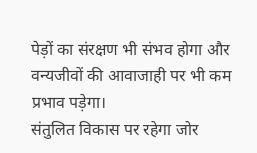पेड़ों का संरक्षण भी संभव होगा और वन्यजीवों की आवाजाही पर भी कम प्रभाव पड़ेगा।
संतुलित विकास पर रहेगा जोर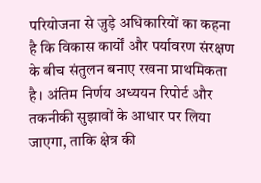परियोजना से जुड़े अधिकारियों का कहना है कि विकास कार्यों और पर्यावरण संरक्षण के बीच संतुलन बनाए रखना प्राथमिकता है। अंतिम निर्णय अध्ययन रिपोर्ट और तकनीकी सुझावों के आधार पर लिया जाएगा, ताकि क्षेत्र की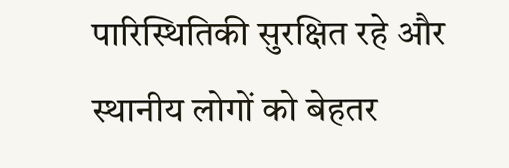पारिस्थितिकी सुरक्षित रहे और स्थानीय लोगों को बेहतर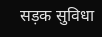सड़क सुविधा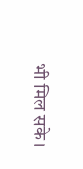भी मिल सके।